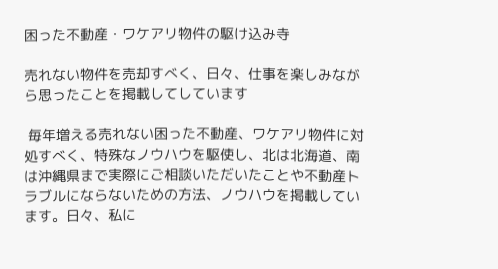困った不動産・ワケアリ物件の駆け込み寺

売れない物件を売却すべく、日々、仕事を楽しみながら思ったことを掲載してしています

 毎年増える売れない困った不動産、ワケアリ物件に対処すべく、特殊なノウハウを駆使し、北は北海道、南は沖縄県まで実際にご相談いただいたことや不動産トラブルにならないための方法、ノウハウを掲載しています。日々、私に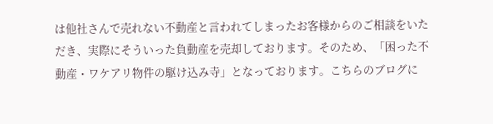は他社さんで売れない不動産と言われてしまったお客様からのご相談をいただき、実際にそういった負動産を売却しております。そのため、「困った不動産・ワケアリ物件の駆け込み寺」となっております。こちらのブログに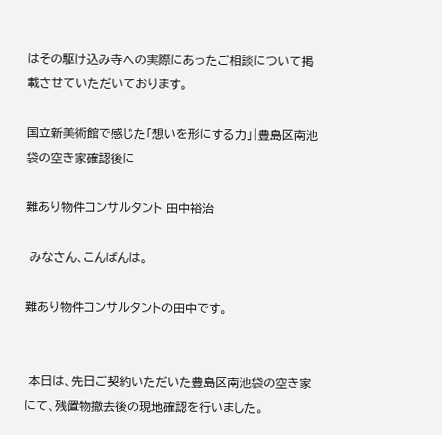はその駆け込み寺への実際にあったご相談について掲載させていただいております。

国立新美術館で感じた「想いを形にする力」|豊島区南池袋の空き家確認後に

難あり物件コンサルタント 田中裕治

 みなさん、こんばんは。

難あり物件コンサルタントの田中です。


 本日は、先日ご契約いただいた豊島区南池袋の空き家にて、残置物撤去後の現地確認を行いました。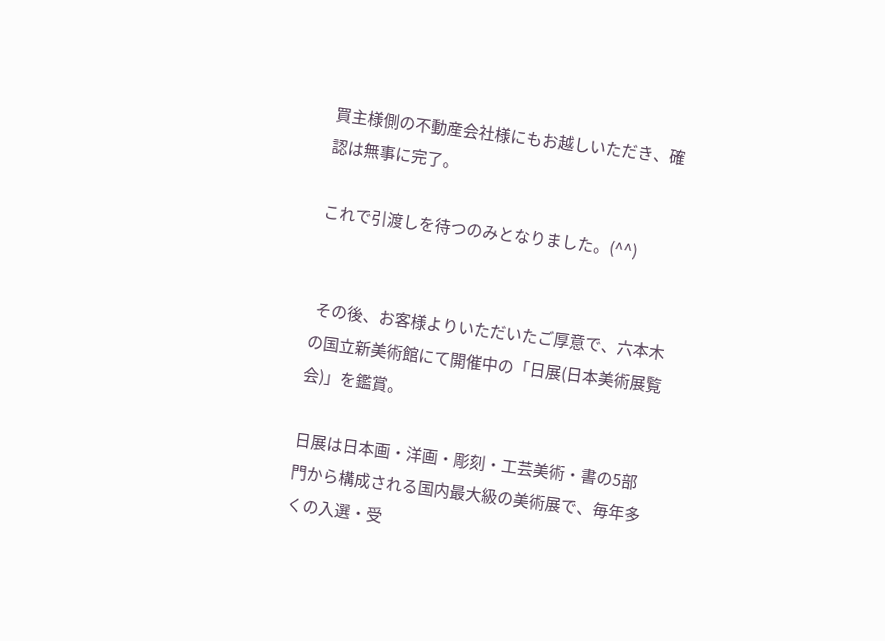買主様側の不動産会社様にもお越しいただき、確認は無事に完了。

これで引渡しを待つのみとなりました。(^^)


 その後、お客様よりいただいたご厚意で、六本木の国立新美術館にて開催中の「日展(日本美術展覧会)」を鑑賞。

日展は日本画・洋画・彫刻・工芸美術・書の5部門から構成される国内最大級の美術展で、毎年多くの入選・受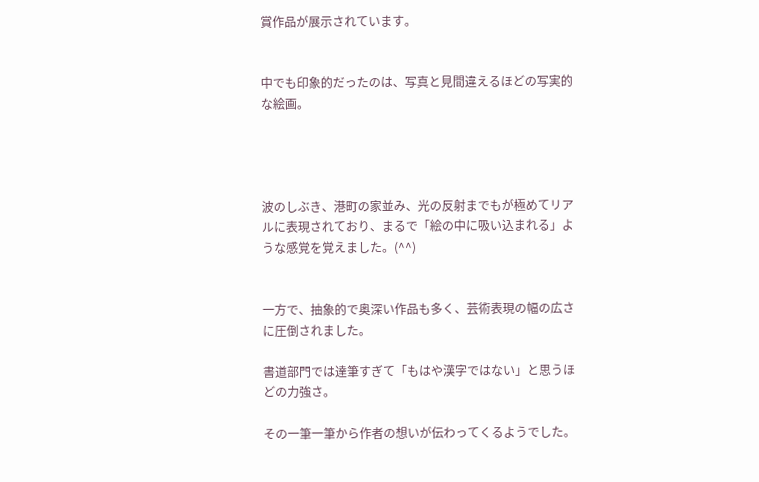賞作品が展示されています。


中でも印象的だったのは、写真と見間違えるほどの写実的な絵画。




波のしぶき、港町の家並み、光の反射までもが極めてリアルに表現されており、まるで「絵の中に吸い込まれる」ような感覚を覚えました。(^^)


一方で、抽象的で奥深い作品も多く、芸術表現の幅の広さに圧倒されました。

書道部門では達筆すぎて「もはや漢字ではない」と思うほどの力強さ。

その一筆一筆から作者の想いが伝わってくるようでした。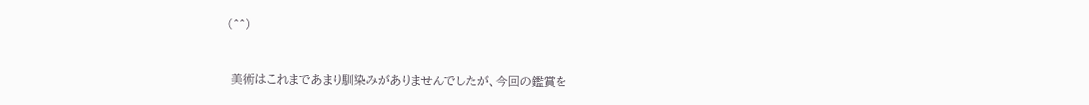(^^)


 美術はこれまであまり馴染みがありませんでしたが、今回の鑑賞を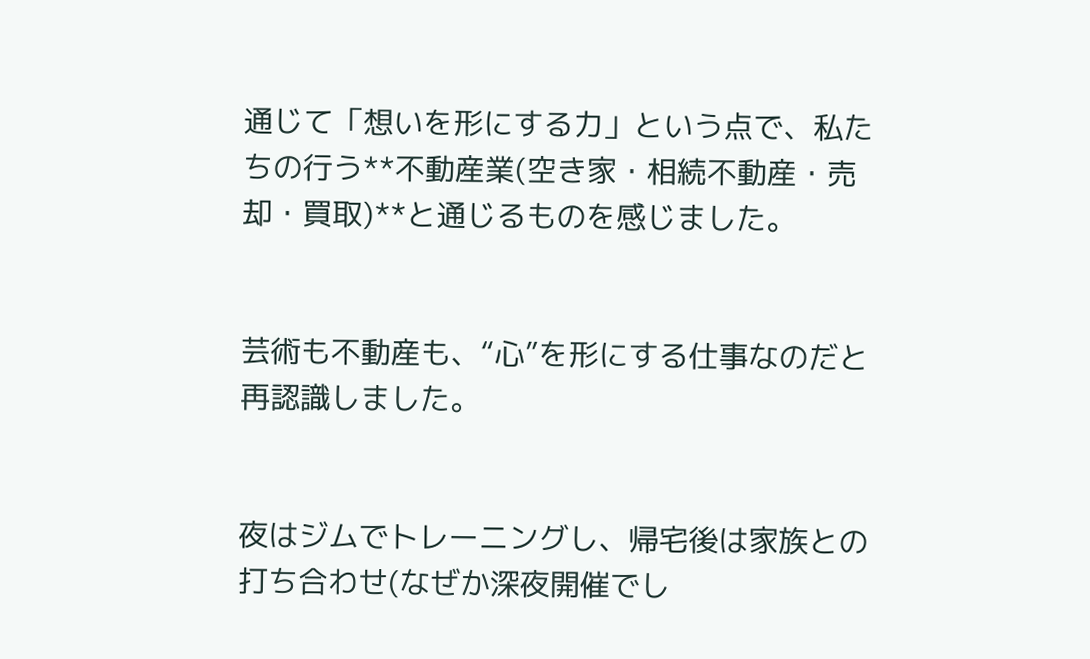通じて「想いを形にする力」という点で、私たちの行う**不動産業(空き家・相続不動産・売却・買取)**と通じるものを感じました。


芸術も不動産も、“心”を形にする仕事なのだと再認識しました。


夜はジムでトレーニングし、帰宅後は家族との打ち合わせ(なぜか深夜開催でし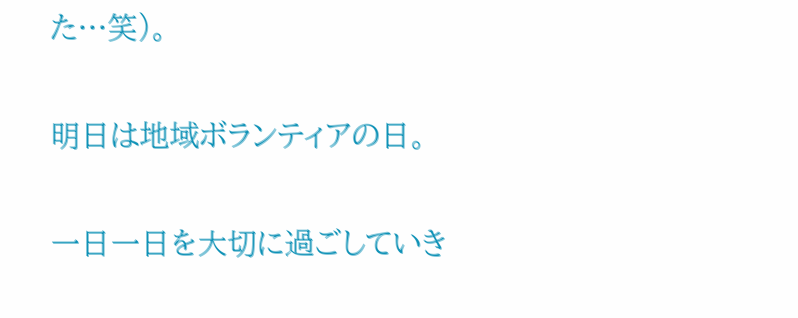た…笑)。

明日は地域ボランティアの日。

一日一日を大切に過ごしていき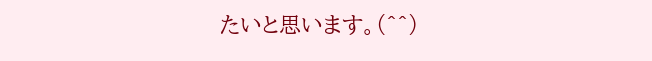たいと思います。(^^)